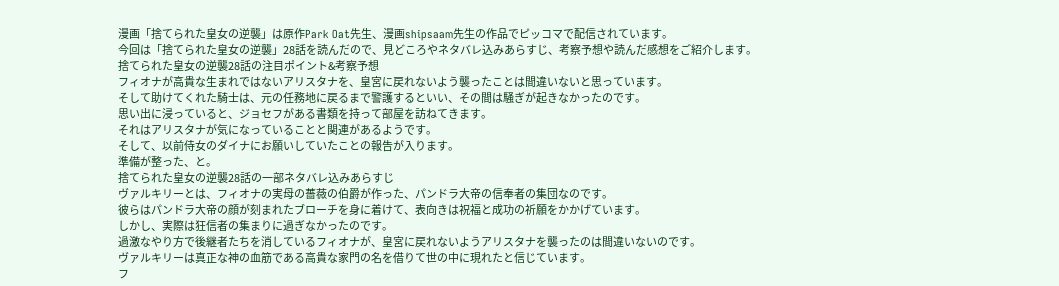漫画「捨てられた皇女の逆襲」は原作Park Oat先生、漫画shipsaam先生の作品でピッコマで配信されています。
今回は「捨てられた皇女の逆襲」28話を読んだので、見どころやネタバレ込みあらすじ、考察予想や読んだ感想をご紹介します。
捨てられた皇女の逆襲28話の注目ポイント&考察予想
フィオナが高貴な生まれではないアリスタナを、皇宮に戻れないよう襲ったことは間違いないと思っています。
そして助けてくれた騎士は、元の任務地に戻るまで警護するといい、その間は騒ぎが起きなかったのです。
思い出に浸っていると、ジョセフがある書類を持って部屋を訪ねてきます。
それはアリスタナが気になっていることと関連があるようです。
そして、以前侍女のダイナにお願いしていたことの報告が入ります。
準備が整った、と。
捨てられた皇女の逆襲28話の一部ネタバレ込みあらすじ
ヴァルキリーとは、フィオナの実母の薔薇の伯爵が作った、パンドラ大帝の信奉者の集団なのです。
彼らはパンドラ大帝の顔が刻まれたブローチを身に着けて、表向きは祝福と成功の祈願をかかげています。
しかし、実際は狂信者の集まりに過ぎなかったのです。
過激なやり方で後継者たちを消しているフィオナが、皇宮に戻れないようアリスタナを襲ったのは間違いないのです。
ヴァルキリーは真正な神の血筋である高貴な家門の名を借りて世の中に現れたと信じています。
フ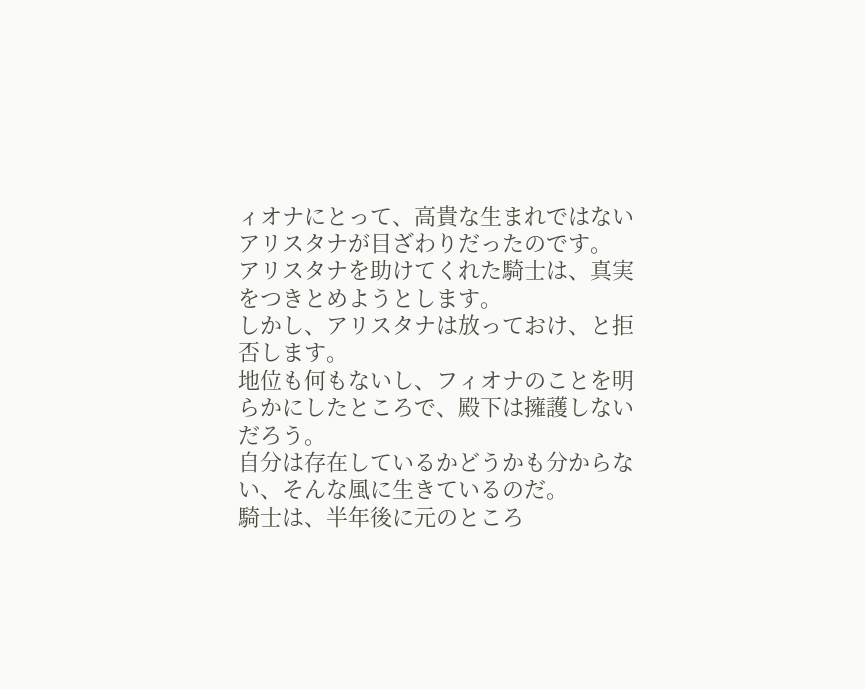ィオナにとって、高貴な生まれではないアリスタナが目ざわりだったのです。
アリスタナを助けてくれた騎士は、真実をつきとめようとします。
しかし、アリスタナは放っておけ、と拒否します。
地位も何もないし、フィオナのことを明らかにしたところで、殿下は擁護しないだろう。
自分は存在しているかどうかも分からない、そんな風に生きているのだ。
騎士は、半年後に元のところ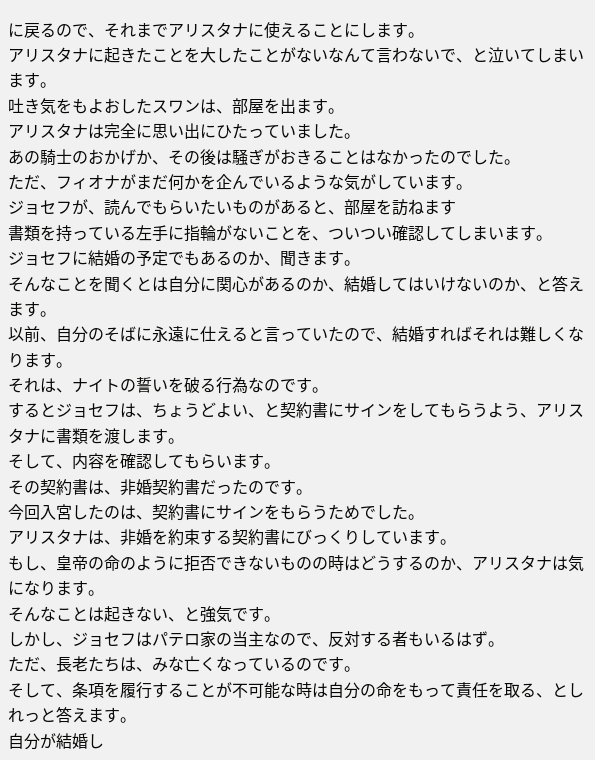に戻るので、それまでアリスタナに使えることにします。
アリスタナに起きたことを大したことがないなんて言わないで、と泣いてしまいます。
吐き気をもよおしたスワンは、部屋を出ます。
アリスタナは完全に思い出にひたっていました。
あの騎士のおかげか、その後は騒ぎがおきることはなかったのでした。
ただ、フィオナがまだ何かを企んでいるような気がしています。
ジョセフが、読んでもらいたいものがあると、部屋を訪ねます
書類を持っている左手に指輪がないことを、ついつい確認してしまいます。
ジョセフに結婚の予定でもあるのか、聞きます。
そんなことを聞くとは自分に関心があるのか、結婚してはいけないのか、と答えます。
以前、自分のそばに永遠に仕えると言っていたので、結婚すればそれは難しくなります。
それは、ナイトの誓いを破る行為なのです。
するとジョセフは、ちょうどよい、と契約書にサインをしてもらうよう、アリスタナに書類を渡します。
そして、内容を確認してもらいます。
その契約書は、非婚契約書だったのです。
今回入宮したのは、契約書にサインをもらうためでした。
アリスタナは、非婚を約束する契約書にびっくりしています。
もし、皇帝の命のように拒否できないものの時はどうするのか、アリスタナは気になります。
そんなことは起きない、と強気です。
しかし、ジョセフはパテロ家の当主なので、反対する者もいるはず。
ただ、長老たちは、みな亡くなっているのです。
そして、条項を履行することが不可能な時は自分の命をもって責任を取る、としれっと答えます。
自分が結婚し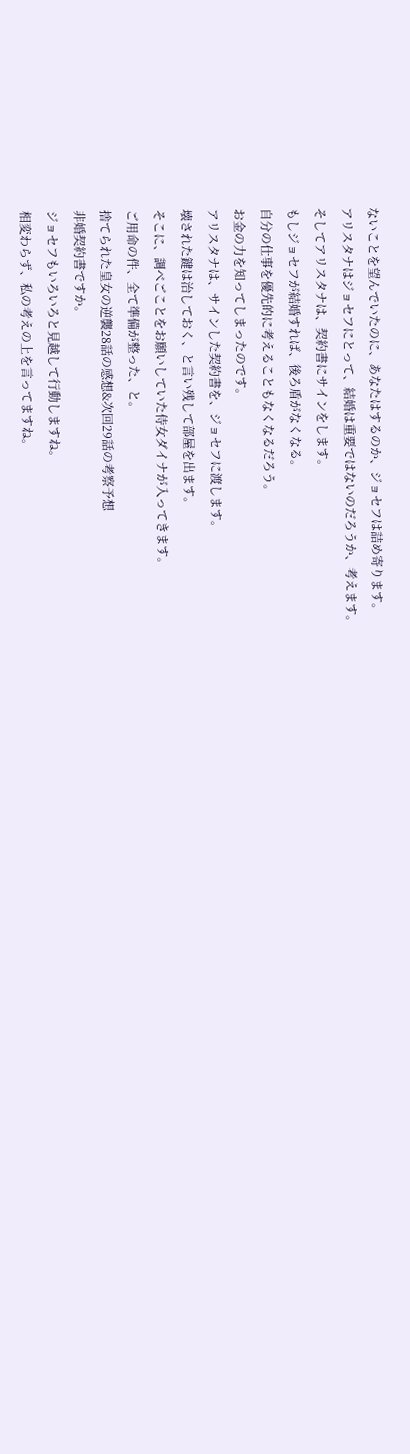ないことを望んでいたのに、あなたはするのか、ジョセフは詰め寄ります。
アリスタナはジョセフにとって、結婚は重要ではないのだろうか、考えます。
そしてアリスタナは、契約書にサインをします。
もしジョセフが結婚すれば、後ろ盾がなくなる。
自分の仕事を優先的に考えることもなくなるだろう。
お金の力を知ってしまったのです。
アリスタナは、サインした契約書を、ジョセフに渡します。
壊された鍵は治しておく、と言い残して部屋を出ます。
そこに、調べごことをお願いしていた侍女ダイナが入ってきます。
ご用命の件、全て準備が整った、と。
捨てられた皇女の逆襲28話の感想&次回29話の考察予想
非婚契約書ですか。
ジョセフもいろいろと見越して行動しますね。
相変わらず、私の考えの上を言ってますね。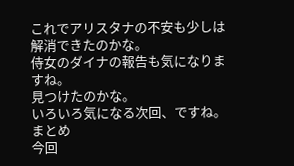これでアリスタナの不安も少しは解消できたのかな。
侍女のダイナの報告も気になりますね。
見つけたのかな。
いろいろ気になる次回、ですね。
まとめ
今回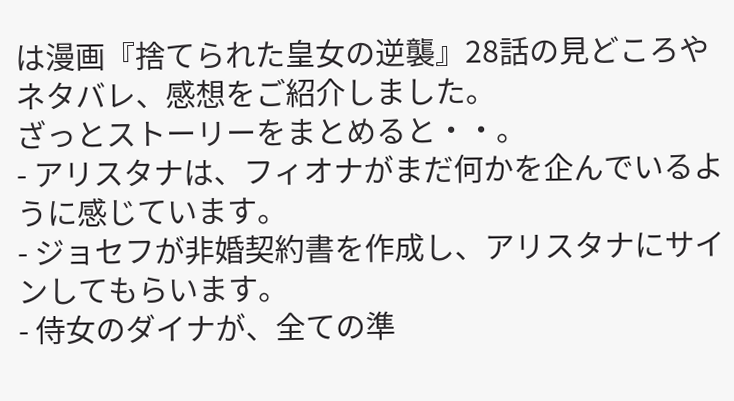は漫画『捨てられた皇女の逆襲』28話の見どころやネタバレ、感想をご紹介しました。
ざっとストーリーをまとめると・・。
- アリスタナは、フィオナがまだ何かを企んでいるように感じています。
- ジョセフが非婚契約書を作成し、アリスタナにサインしてもらいます。
- 侍女のダイナが、全ての準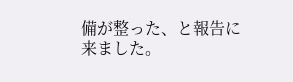備が整った、と報告に来ました。